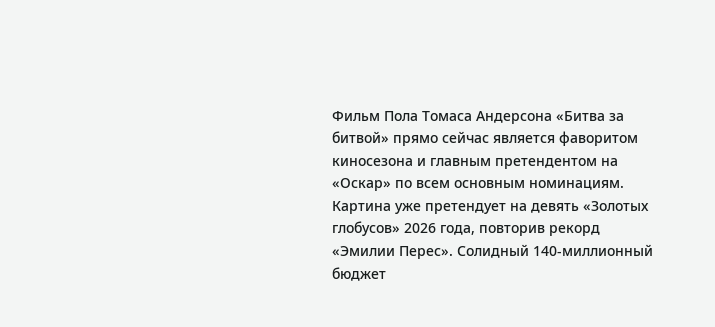Фильм Пола Томаса Андерсона «Битва за битвой» прямо сейчас является фаворитом киносезона и главным претендентом на «Оскар» по всем основным номинациям. Картина уже претендует на девять «Золотых глобусов» 2026 года, повторив рекорд «Эмилии Перес». Солидный 140‑миллионный бюджет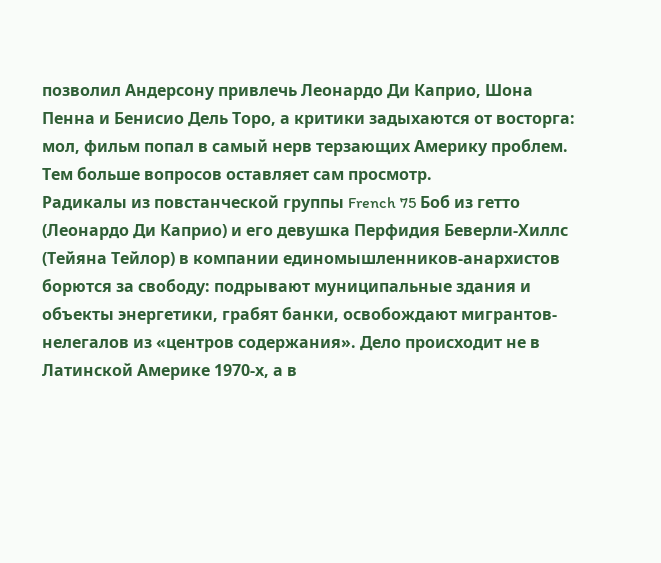позволил Андерсону привлечь Леонардо Ди Каприо, Шона Пенна и Бенисио Дель Торо, а критики задыхаются от восторга: мол, фильм попал в самый нерв терзающих Америку проблем. Тем больше вопросов оставляет сам просмотр.
Радикалы из повстанческой группы French 75 Боб из гетто (Леонардо Ди Каприо) и его девушка Перфидия Беверли-Хиллс (Тейяна Тейлор) в компании единомышленников-анархистов борются за свободу: подрывают муниципальные здания и объекты энергетики, грабят банки, освобождают мигрантов-нелегалов из «центров содержания». Дело происходит не в Латинской Америке 1970‑х, а в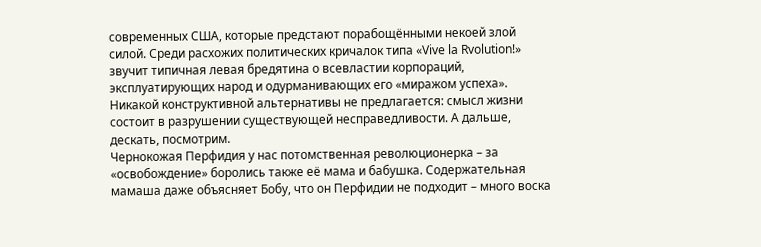современных США, которые предстают порабощёнными некоей злой силой. Среди расхожих политических кричалок типа «Vive la Rvolution!» звучит типичная левая бредятина о всевластии корпораций, эксплуатирующих народ и одурманивающих его «миражом успеха». Никакой конструктивной альтернативы не предлагается: смысл жизни состоит в разрушении существующей несправедливости. А дальше, дескать, посмотрим.
Чернокожая Перфидия у нас потомственная революционерка – за «освобождение» боролись также её мама и бабушка. Содержательная мамаша даже объясняет Бобу, что он Перфидии не подходит – много воска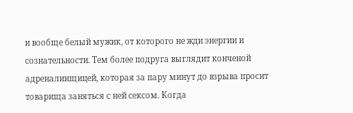и вообще белый мужик, от которого не жди энергии и сознательности. Тем более подруга выглядит конченой адреналинщицей, которая за пару минут до взрыва просит товарища заняться с ней сексом. Когда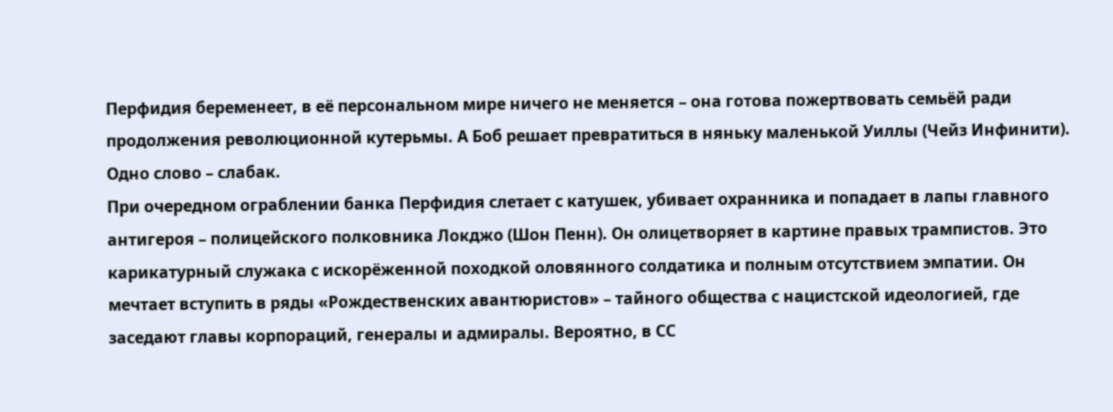Перфидия беременеет, в её персональном мире ничего не меняется – она готова пожертвовать семьёй ради продолжения революционной кутерьмы. А Боб решает превратиться в няньку маленькой Уиллы (Чейз Инфинити). Одно слово – слабак.
При очередном ограблении банка Перфидия слетает с катушек, убивает охранника и попадает в лапы главного антигероя – полицейского полковника Локджо (Шон Пенн). Он олицетворяет в картине правых трампистов. Это карикатурный служака с искорёженной походкой оловянного солдатика и полным отсутствием эмпатии. Он мечтает вступить в ряды «Рождественских авантюристов» – тайного общества с нацистской идеологией, где заседают главы корпораций, генералы и адмиралы. Вероятно, в СС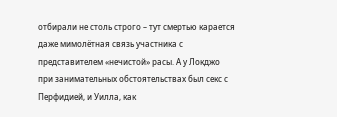отбирали не столь строго – тут смертью карается даже мимолётная связь участника с представителем «нечистой» расы. А у Локджо при занимательных обстоятельствах был секс с Перфидией, и Уилла, как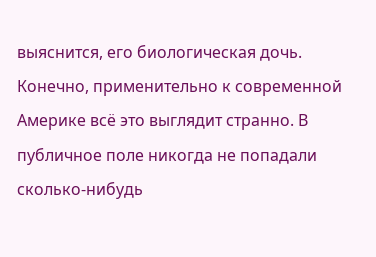выяснится, его биологическая дочь.
Конечно, применительно к современной Америке всё это выглядит странно. В публичное поле никогда не попадали сколько-нибудь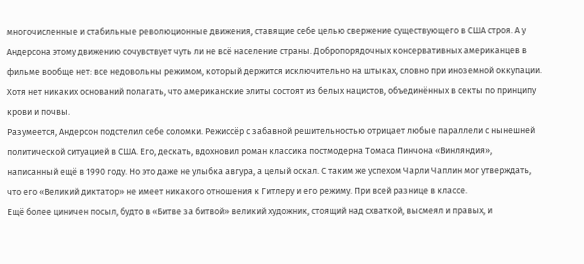многочисленные и стабильные революционные движения, ставящие себе целью свержение существующего в США строя. А у Андерсона этому движению сочувствует чуть ли не всё население страны. Добропорядочных консервативных американцев в фильме вообще нет: все недовольны режимом, который держится исключительно на штыках, словно при иноземной оккупации. Хотя нет никаких оснований полагать, что американские элиты состоят из белых нацистов, объединённых в секты по принципу крови и почвы.
Разумеется, Андерсон подстелил себе соломки. Режиссёр с забавной решительностью отрицает любые параллели с нынешней политической ситуацией в США. Его, дескать, вдохновил роман классика постмодерна Томаса Пинчона «Винляндия», написанный ещё в 1990 году. Но это даже не улыбка авгура, а целый оскал. С таким же успехом Чарли Чаплин мог утверждать, что его «Великий диктатор» не имеет никакого отношения к Гитлеру и его режиму. При всей разнице в классе.
Ещё более циничен посыл, будто в «Битве за битвой» великий художник, стоящий над схваткой, высмеял и правых, и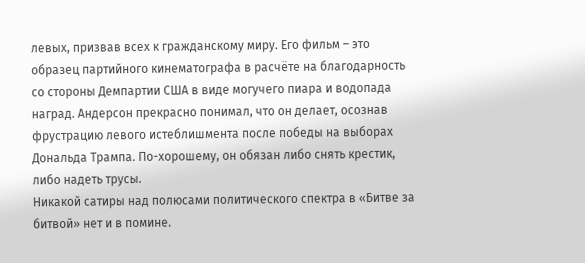левых, призвав всех к гражданскому миру. Его фильм – это образец партийного кинематографа в расчёте на благодарность со стороны Демпартии США в виде могучего пиара и водопада наград. Андерсон прекрасно понимал, что он делает, осознав фрустрацию левого истеблишмента после победы на выборах Дональда Трампа. По-хорошему, он обязан либо снять крестик, либо надеть трусы.
Никакой сатиры над полюсами политического спектра в «Битве за битвой» нет и в помине.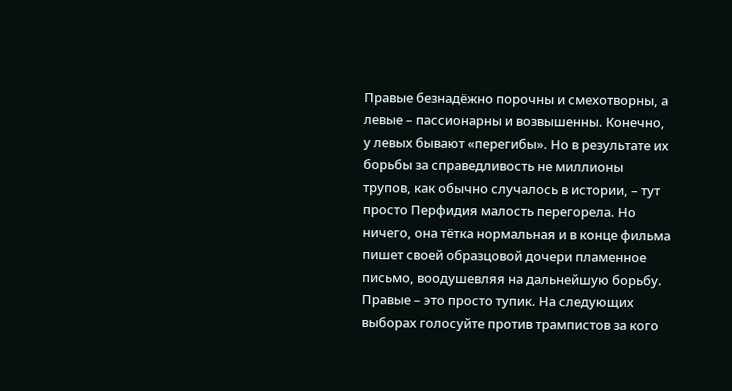Правые безнадёжно порочны и смехотворны, а левые – пассионарны и возвышенны. Конечно, у левых бывают «перегибы». Но в результате их борьбы за справедливость не миллионы трупов, как обычно случалось в истории, – тут просто Перфидия малость перегорела. Но ничего, она тётка нормальная и в конце фильма пишет своей образцовой дочери пламенное письмо, воодушевляя на дальнейшую борьбу. Правые – это просто тупик. На следующих выборах голосуйте против трампистов за кого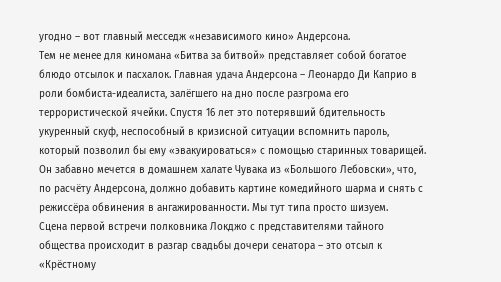угодно – вот главный месседж «независимого кино» Андерсона.
Тем не менее для киномана «Битва за битвой» представляет собой богатое блюдо отсылок и пасхалок. Главная удача Андерсона – Леонардо Ди Каприо в роли бомбиста-идеалиста, залёгшего на дно после разгрома его террористической ячейки. Спустя 16 лет это потерявший бдительность укуренный скуф, неспособный в кризисной ситуации вспомнить пароль, который позволил бы ему «эвакуироваться» с помощью старинных товарищей. Он забавно мечется в домашнем халате Чувака из «Большого Лебовски», что, по расчёту Андерсона, должно добавить картине комедийного шарма и снять с режиссёра обвинения в ангажированности. Мы тут типа просто шизуем.
Сцена первой встречи полковника Локджо с представителями тайного общества происходит в разгар свадьбы дочери сенатора – это отсыл к «Крёстному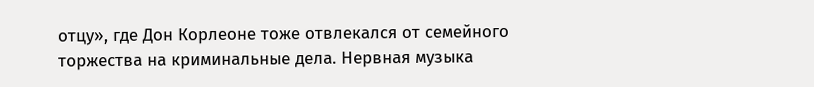отцу», где Дон Корлеоне тоже отвлекался от семейного торжества на криминальные дела. Нервная музыка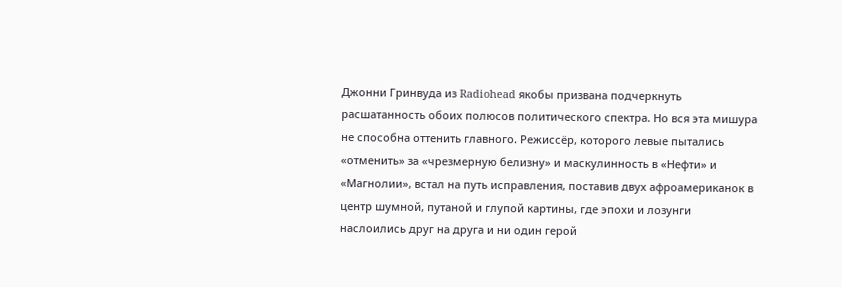Джонни Гринвуда из Radiohead якобы призвана подчеркнуть расшатанность обоих полюсов политического спектра. Но вся эта мишура не способна оттенить главного. Режиссёр, которого левые пытались «отменить» за «чрезмерную белизну» и маскулинность в «Нефти» и «Магнолии», встал на путь исправления, поставив двух афроамериканок в центр шумной, путаной и глупой картины, где эпохи и лозунги наслоились друг на друга и ни один герой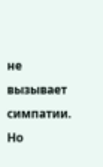не вызывает симпатии. Но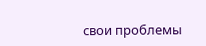свои проблемы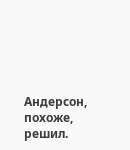Андерсон, похоже, решил.